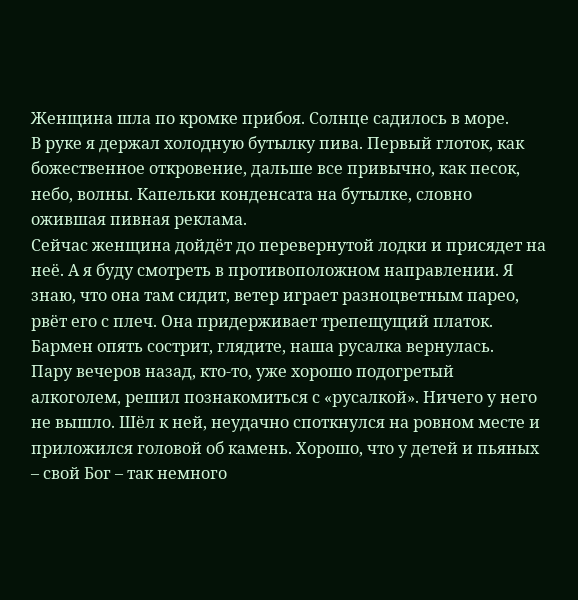Женщина шла по кромке прибоя. Солнце садилось в море.
В руке я держал холодную бутылку пива. Первый глоток, как божественное откровение, дальше все привычно, как песок, небо, волны. Капельки конденсата на бутылке, словно ожившая пивная реклама.
Сейчас женщина дойдёт до перевернутой лодки и присядет на неё. А я буду смотреть в противоположном направлении. Я знаю, что она там сидит, ветер играет разноцветным парео, рвёт его с плеч. Она придерживает трепещущий платок.
Бармен опять сострит, глядите, наша русалка вернулась.
Пару вечеров назад, кто-то, уже хорошо подогретый алкоголем, решил познакомиться с «русалкой». Ничего у него не вышло. Шёл к ней, неудачно споткнулся на ровном месте и приложился головой об камень. Хорошо, что у детей и пьяных – свой Бог – так немного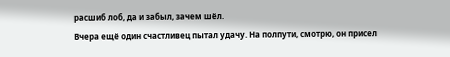расшиб лоб, да и забыл, зачем шёл.
Вчера ещё один счастливец пытал удачу. На полпути, смотрю, он присел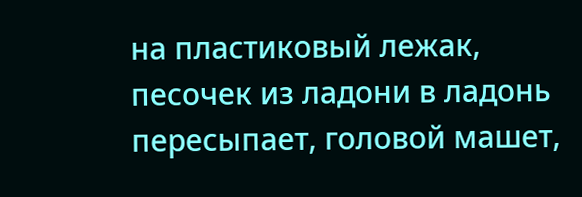на пластиковый лежак, песочек из ладони в ладонь пересыпает, головой машет,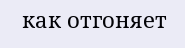как отгоняет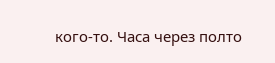кого-то. Часа через полто